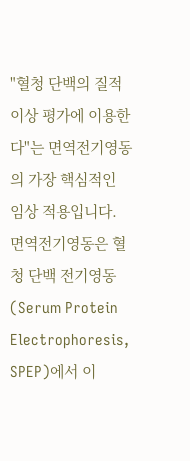"혈청 단백의 질적 이상 평가에 이용한다"는 면역전기영동의 가장 핵심적인 임상 적용입니다. 면역전기영동은 혈청 단백 전기영동(Serum Protein Electrophoresis, SPEP)에서 이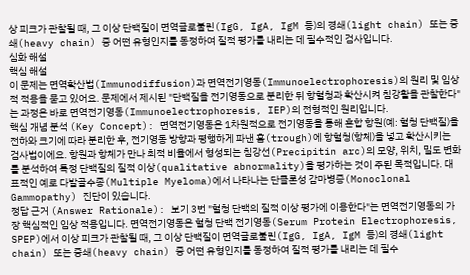상 피크가 관찰될 때, 그 이상 단백질이 면역글로불린(IgG, IgA, IgM 등)의 경쇄(light chain) 또는 중쇄(heavy chain) 중 어떤 유형인지를 동정하여 질적 평가를 내리는 데 필수적인 검사입니다.
심화 해설
핵심 해설
이 문제는 면역확산법(Immunodiffusion)과 면역전기영동(Immunoelectrophoresis)의 원리 및 임상적 적용을 묻고 있어요. 문제에서 제시된 "단백질을 전기영동으로 분리한 뒤 항혈청과 확산시켜 침강활을 관찰한다"는 과정은 바로 면역전기영동(Immunoelectrophoresis, IEP)의 전형적인 원리입니다.
핵심 개념 분석 (Key Concept): 면역전기영동은 1차원적으로 전기영동을 통해 혼합 항원(예: 혈청 단백질)을 전하와 크기에 따라 분리한 후, 전기영동 방향과 평행하게 파낸 홈(trough)에 항혈청(항체)을 넣고 확산시키는 검사법이에요. 항원과 항체가 만나 최적 비율에서 형성되는 침강선(Precipitin arc)의 모양, 위치, 밀도 변화를 분석하여 특정 단백질의 질적 이상(qualitative abnormality)을 평가하는 것이 주된 목적입니다. 대표적인 예로 다발골수종(Multiple Myeloma)에서 나타나는 단클론성 감마병증(Monoclonal Gammopathy) 진단이 있습니다.
정답 근거 (Answer Rationale): 보기 3번 "혈청 단백의 질적 이상 평가에 이용한다"는 면역전기영동의 가장 핵심적인 임상 적용입니다. 면역전기영동은 혈청 단백 전기영동(Serum Protein Electrophoresis, SPEP)에서 이상 피크가 관찰될 때, 그 이상 단백질이 면역글로불린(IgG, IgA, IgM 등)의 경쇄(light chain) 또는 중쇄(heavy chain) 중 어떤 유형인지를 동정하여 질적 평가를 내리는 데 필수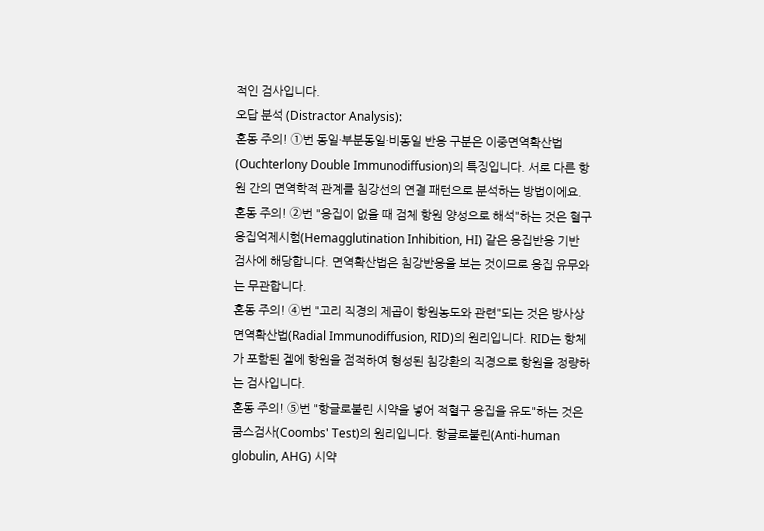적인 검사입니다.
오답 분석 (Distractor Analysis):
혼동 주의! ①번 동일·부분동일·비동일 반응 구분은 이중면역확산법(Ouchterlony Double Immunodiffusion)의 특징입니다. 서로 다른 항원 간의 면역학적 관계를 침강선의 연결 패턴으로 분석하는 방법이에요.
혼동 주의! ②번 "응집이 없을 때 검체 항원 양성으로 해석"하는 것은 혈구응집억제시험(Hemagglutination Inhibition, HI) 같은 응집반응 기반 검사에 해당합니다. 면역확산법은 침강반응을 보는 것이므로 응집 유무와는 무관합니다.
혼동 주의! ④번 "고리 직경의 제곱이 항원농도와 관련"되는 것은 방사상 면역확산법(Radial Immunodiffusion, RID)의 원리입니다. RID는 항체가 포함된 겔에 항원을 점적하여 형성된 침강환의 직경으로 항원을 정량하는 검사입니다.
혼동 주의! ⑤번 "항글로불린 시약을 넣어 적혈구 응집을 유도"하는 것은 쿰스검사(Coombs' Test)의 원리입니다. 항글로불린(Anti-human globulin, AHG) 시약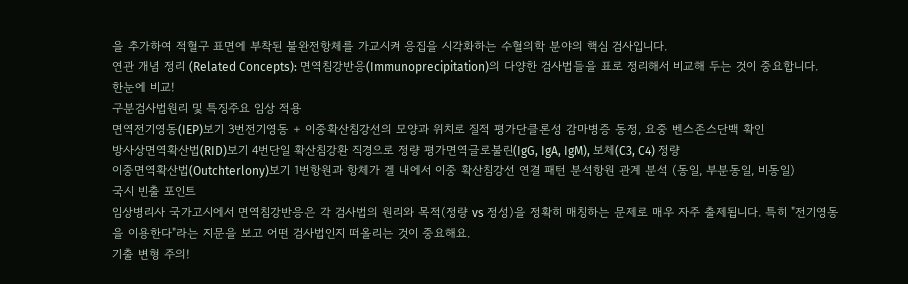을 추가하여 적혈구 표면에 부착된 불완전항체를 가교시켜 응집을 시각화하는 수혈의학 분야의 핵심 검사입니다.
연관 개념 정리 (Related Concepts): 면역침강반응(Immunoprecipitation)의 다양한 검사법들을 표로 정리해서 비교해 두는 것이 중요합니다.
한눈에 비교!
구분검사법원리 및 특징주요 임상 적용
면역전기영동(IEP)보기 3번전기영동 + 이중확산침강선의 모양과 위치로 질적 평가단클론성 감마병증 동정, 요중 벤스존스단백 확인
방사상면역확산법(RID)보기 4번단일 확산침강환 직경으로 정량 평가면역글로불린(IgG, IgA, IgM), 보체(C3, C4) 정량
이중면역확산법(Outchterlony)보기 1번항원과 항체가 겔 내에서 이중 확산침강선 연결 패턴 분석항원 관계 분석 (동일, 부분동일, 비동일)
국시 빈출 포인트
임상병리사 국가고시에서 면역침강반응은 각 검사법의 원리와 목적(정량 vs 정성)을 정확히 매칭하는 문제로 매우 자주 출제됩니다. 특히 "전기영동을 이용한다"라는 지문을 보고 어떤 검사법인지 떠올리는 것이 중요해요.
기출 변형 주의!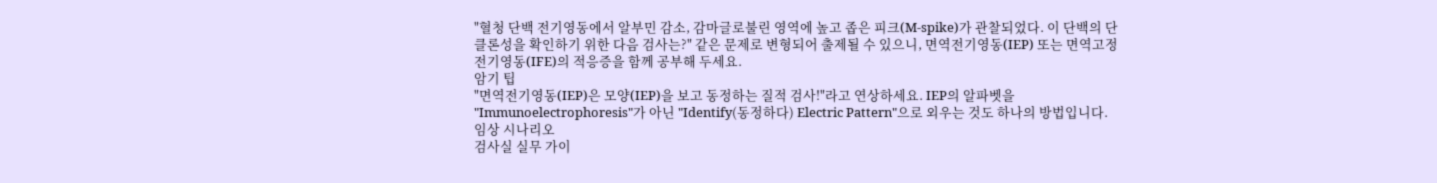"혈청 단백 전기영동에서 알부민 감소, 감마글로불린 영역에 높고 좁은 피크(M-spike)가 관찰되었다. 이 단백의 단클론성을 확인하기 위한 다음 검사는?" 같은 문제로 변형되어 출제될 수 있으니, 면역전기영동(IEP) 또는 면역고정전기영동(IFE)의 적응증을 함께 공부해 두세요.
암기 팁
"면역전기영동(IEP)은 모양(IEP)을 보고 동정하는 질적 검사!"라고 연상하세요. IEP의 알파벳을 "Immunoelectrophoresis"가 아닌 "Identify(동정하다) Electric Pattern"으로 외우는 것도 하나의 방법입니다.
임상 시나리오
검사실 실무 가이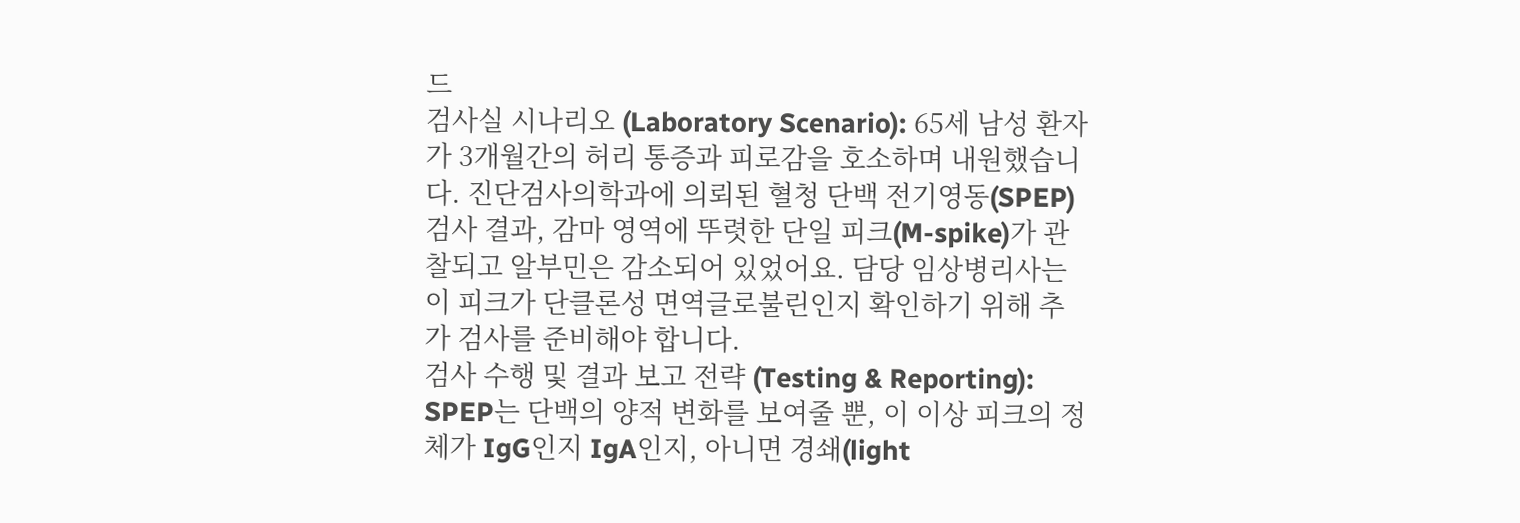드
검사실 시나리오 (Laboratory Scenario): 65세 남성 환자가 3개월간의 허리 통증과 피로감을 호소하며 내원했습니다. 진단검사의학과에 의뢰된 혈청 단백 전기영동(SPEP) 검사 결과, 감마 영역에 뚜렷한 단일 피크(M-spike)가 관찰되고 알부민은 감소되어 있었어요. 담당 임상병리사는 이 피크가 단클론성 면역글로불린인지 확인하기 위해 추가 검사를 준비해야 합니다.
검사 수행 및 결과 보고 전략 (Testing & Reporting): SPEP는 단백의 양적 변화를 보여줄 뿐, 이 이상 피크의 정체가 IgG인지 IgA인지, 아니면 경쇄(light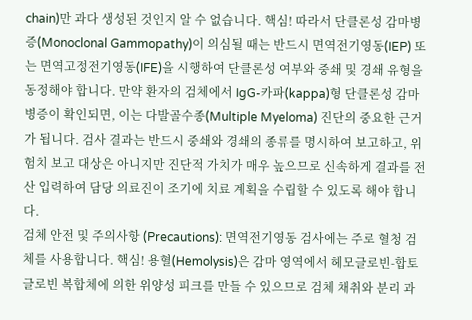chain)만 과다 생성된 것인지 알 수 없습니다. 핵심! 따라서 단클론성 감마병증(Monoclonal Gammopathy)이 의심될 때는 반드시 면역전기영동(IEP) 또는 면역고정전기영동(IFE)을 시행하여 단클론성 여부와 중쇄 및 경쇄 유형을 동정해야 합니다. 만약 환자의 검체에서 IgG-카파(kappa)형 단클론성 감마병증이 확인되면, 이는 다발골수종(Multiple Myeloma) 진단의 중요한 근거가 됩니다. 검사 결과는 반드시 중쇄와 경쇄의 종류를 명시하여 보고하고, 위험치 보고 대상은 아니지만 진단적 가치가 매우 높으므로 신속하게 결과를 전산 입력하여 담당 의료진이 조기에 치료 계획을 수립할 수 있도록 해야 합니다.
검체 안전 및 주의사항 (Precautions): 면역전기영동 검사에는 주로 혈청 검체를 사용합니다. 핵심! 용혈(Hemolysis)은 감마 영역에서 헤모글로빈-합토글로빈 복합체에 의한 위양성 피크를 만들 수 있으므로 검체 채취와 분리 과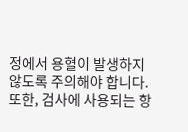정에서 용혈이 발생하지 않도록 주의해야 합니다. 또한, 검사에 사용되는 항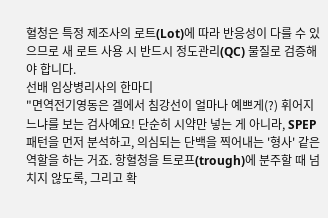혈청은 특정 제조사의 로트(Lot)에 따라 반응성이 다를 수 있으므로 새 로트 사용 시 반드시 정도관리(QC) 물질로 검증해야 합니다.
선배 임상병리사의 한마디
"면역전기영동은 겔에서 침강선이 얼마나 예쁘게(?) 휘어지느냐를 보는 검사예요! 단순히 시약만 넣는 게 아니라, SPEP 패턴을 먼저 분석하고, 의심되는 단백을 찍어내는 '형사' 같은 역할을 하는 거죠. 항혈청을 트로프(trough)에 분주할 때 넘치지 않도록, 그리고 확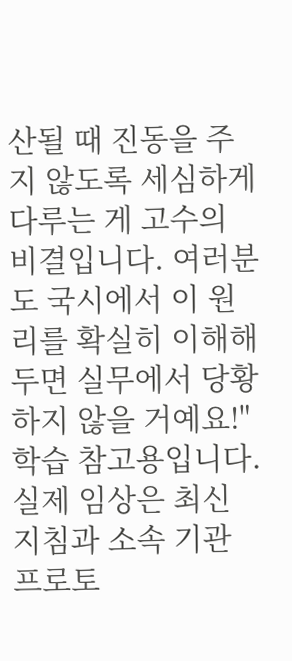산될 때 진동을 주지 않도록 세심하게 다루는 게 고수의 비결입니다. 여러분도 국시에서 이 원리를 확실히 이해해 두면 실무에서 당황하지 않을 거예요!"
학습 참고용입니다. 실제 임상은 최신 지침과 소속 기관 프로토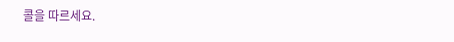콜을 따르세요.